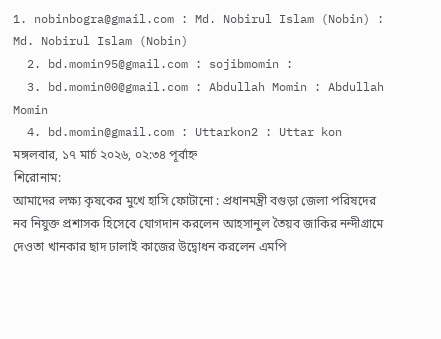1. nobinbogra@gmail.com : Md. Nobirul Islam (Nobin) : Md. Nobirul Islam (Nobin)
  2. bd.momin95@gmail.com : sojibmomin :
  3. bd.momin00@gmail.com : Abdullah Momin : Abdullah Momin
  4. bd.momin@gmail.com : Uttarkon2 : Uttar kon
মঙ্গলবার, ১৭ মার্চ ২০২৬, ০২:৩৪ পূর্বাহ্ন
শিরোনাম:
আমাদের লক্ষ্য কৃষকের মুখে হাসি ফোটানো : প্রধানমন্ত্রী বগুড়া জেলা পরিষদের নব নিযুক্ত প্রশাসক হিসেবে যোগদান করলেন আহসানুল তৈয়ব জাকির নন্দীগ্রামে দেওতা খানকার ছাদ ঢালাই কাজের উদ্বোধন করলেন এমপি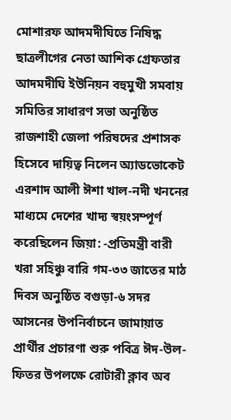মোশারফ আদমদীঘিতে নিষিদ্ধ ছাত্রলীগের নেতা আশিক গ্রেফতার আদমদীঘি ইউনিয়ন বহুমুখী সমবায় সমিতির সাধারণ সভা অনুষ্ঠিত রাজশাহী জেলা পরিষদের প্রশাসক হিসেবে দায়িত্ব নিলেন অ্যাডভোকেট এরশাদ আলী ঈশা খাল-নদী খননের মাধ্যমে দেশের খাদ্য স্বয়ংসম্পূর্ণ করেছিলেন জিয়া: -প্রতিমন্ত্রী বারী খরা সহিঞ্চু বারি গম-৩৩ জাতের মাঠ দিবস অনুষ্ঠিত বগুড়া-৬ সদর আসনের উপনির্বাচনে জামায়াত প্রার্থীর প্রচারণা শুরু পবিত্র ঈদ-উল-ফিতর উপলক্ষে রোটারী ক্লাব অব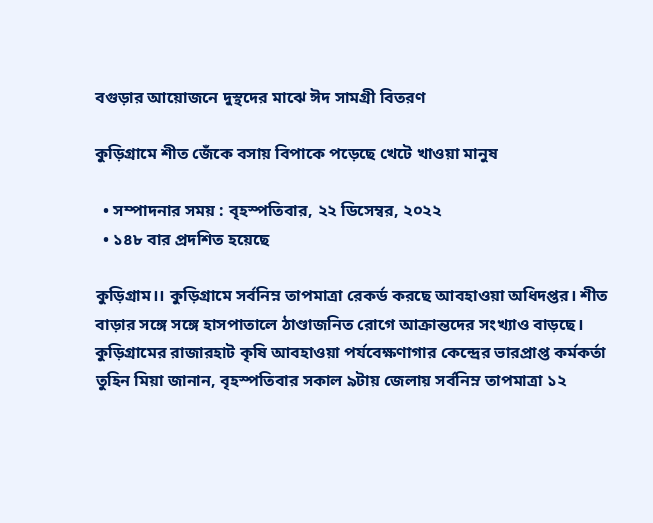বগুড়ার আয়োজনে দুস্থদের মাঝে ঈদ সামগ্রী বিতরণ

কুড়িগ্রামে শীত জেঁকে বসায় বিপাকে পড়েছে খেটে খাওয়া মানুষ

  • সম্পাদনার সময় : বৃহস্পতিবার, ২২ ডিসেম্বর, ২০২২
  • ১৪৮ বার প্রদশিত হয়েছে

কুড়িগ্রাম।। কুড়িগ্রামে সর্বনিম্ন তাপমাত্রা রেকর্ড করছে আবহাওয়া অধিদপ্তর। শীত বাড়ার সঙ্গে সঙ্গে হাসপাতালে ঠাণ্ডাজনিত রোগে আক্রান্তদের সংখ্যাও বাড়ছে। কুড়িগ্রামের রাজারহাট কৃষি আবহাওয়া পর্যবেক্ষণাগার কেন্দ্রের ভারপ্রাপ্ত কর্মকর্তা তুহিন মিয়া জানান, বৃহস্পতিবার সকাল ৯টায় জেলায় সর্বনিম্ন তাপমাত্রা ১২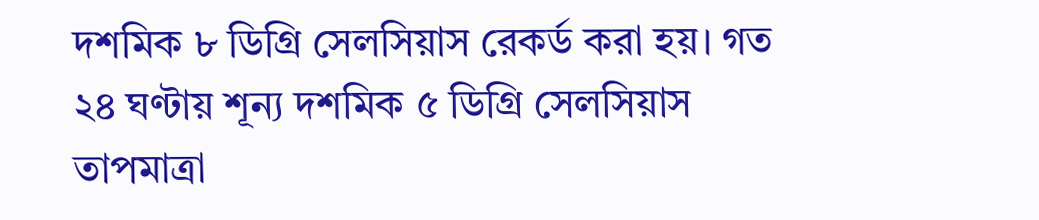দশমিক ৮ ডিগ্রি সেলসিয়াস রেকর্ড করা হয়। গত ২৪ ঘণ্টায় শূন্য দশমিক ৫ ডিগ্রি সেলসিয়াস তাপমাত্রা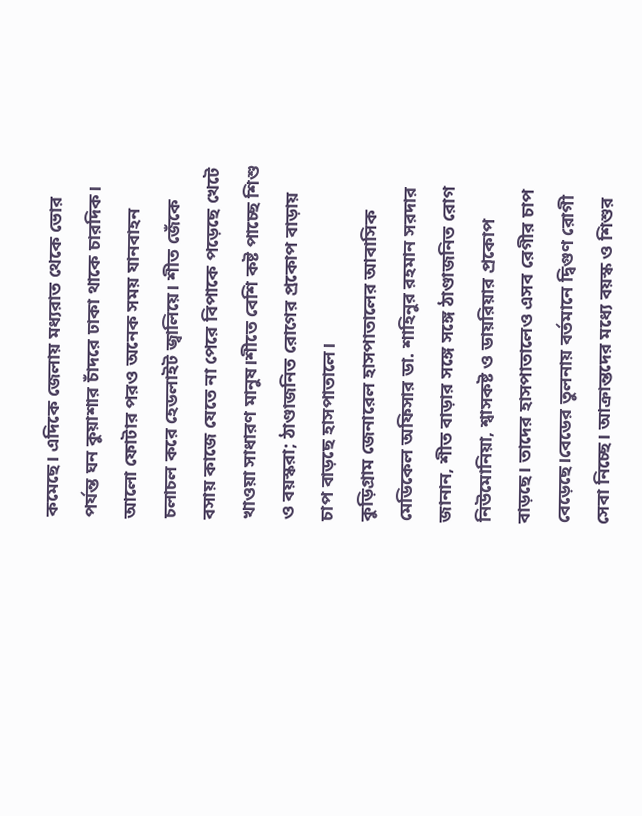কমেছে। এদিকে জেলায় মধ্যরাত থেকে ভোর পর্যন্ত ঘন কুয়াশার চাঁদরে ঢাকা থাকে চারদিক। আলো ফোটার পরও অনেক সময় যানবাহন চলাচল করে হেডলাইট জ্বালিয়ে। শীত জেঁকে বসায় কাজে যেতে না পেরে বিপাকে পড়েছে খেটে খাওয়া সাধারণ মানুষ।শীতে বেশি কষ্ট পাচ্ছে শিশু ও বয়স্করা; ঠাণ্ডাজনিত রোগের প্রকোপ বাড়ায় চাপ বাড়ছে হাসপাতালে।
কুড়িগ্রাম জেনারেল হাসপাতালের আবাসিক মেডিকেল অফিসার ডা. শাহিনুর রহমান সরদার জানান, শীত বাড়ার সঙ্গে সঙ্গে ঠাণ্ডাজনিত রোগ নিউমোনিয়া, শ্বাসকষ্ট ও ডায়রিয়ার প্রকোপ বাড়ছে। তাদের হাসপাতালেও এসব রেগীর চাপ বেড়েছে।বেডের তুলনায় বর্তমানে দ্বিগুণ রোগী সেবা নিচ্ছে। আক্রান্তদের মধ্যে বয়স্ক ও শিশুর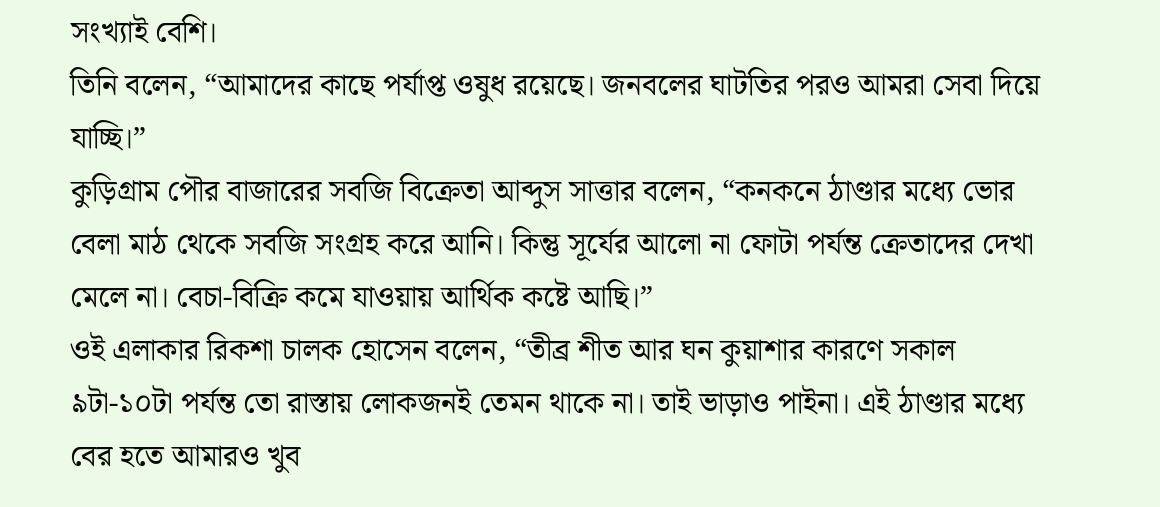সংখ্যাই বেশি।
তিনি বলেন, “আমাদের কাছে পর্যাপ্ত ওষুধ রয়েছে। জনবলের ঘাটতির পরও আমরা সেবা দিয়ে যাচ্ছি।”
কুড়িগ্রাম পৌর বাজারের সবজি বিক্রেতা আব্দুস সাত্তার বলেন, “কনকনে ঠাণ্ডার মধ্যে ভোর বেলা মাঠ থেকে সবজি সংগ্রহ করে আনি। কিন্তু সূর্যের আলো না ফোটা পর্যন্ত ক্রেতাদের দেখা মেলে না। বেচা-বিক্রি কমে যাওয়ায় আর্থিক কষ্টে আছি।”
ওই এলাকার রিকশা চালক হোসেন বলেন, “তীব্র শীত আর ঘন কুয়াশার কারণে সকাল ৯টা-১০টা পর্যন্ত তো রাস্তায় লোকজনই তেমন থাকে না। তাই ভাড়াও পাইনা। এই ঠাণ্ডার মধ্যে বের হতে আমারও খুব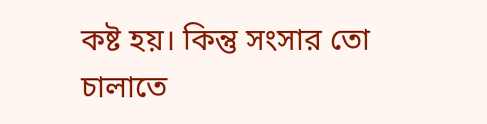কষ্ট হয়। কিন্তু সংসার তো চালাতে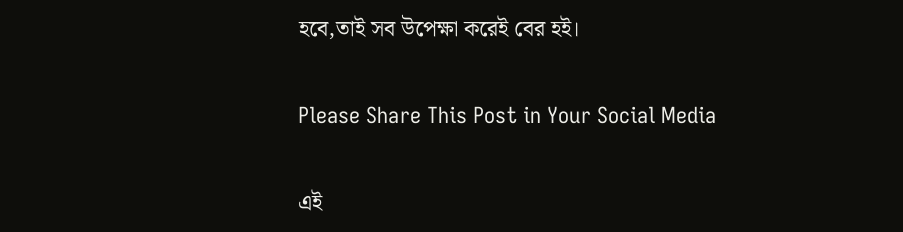হবে,তাই সব উপেক্ষা করেই বের হই।

Please Share This Post in Your Social Media

এই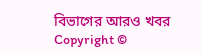বিভাগের আরও খবর
Copyright ©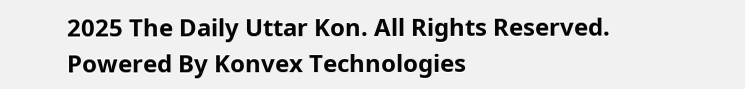2025 The Daily Uttar Kon. All Rights Reserved.
Powered By Konvex Technologies